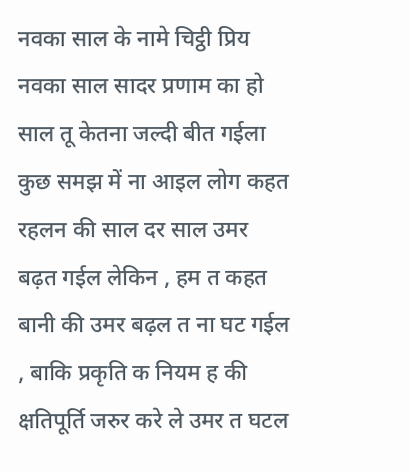नवका साल के नामे चिट्ठी प्रिय नवका साल सादर प्रणाम का हो साल तू केतना जल्दी बीत गईला कुछ समझ में ना आइल लोग कहत रहलन की साल दर साल उमर बढ़त गईल लेकिन , हम त कहत बानी की उमर बढ़ल त ना घट गईल , बाकि प्रकृति क नियम ह की क्षतिपूर्ति जरुर करे ले उमर त घटल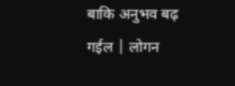बाकि अनुभव बढ़ गईल | लोगन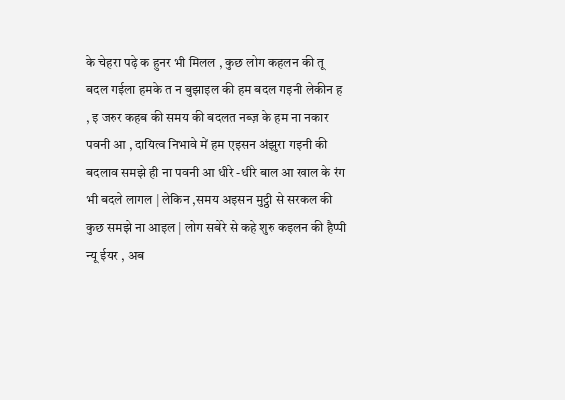के चेहरा पढ़े क हुनर भी मिलल , कुछ लोग कहलन की तू बदल गईला हमके त न बुझाइल की हम बदल गइनी लेकीन ह , इ जरुर कहब की समय की बदलत नब्ज़ के हम ना नकार पवनी आ , दायित्व निभावे में हम एइसन अंझुरा गइनी की बदलाव समझे ही ना पवनी आ धीरे -धीरे बाल आ खाल के रंग भी बदले लागल | लेकिन ,समय अइसन मुट्ठी से सरकल की कुछ समझे ना आइल | लोग सबेरे से कहे शुरु कइलन की हैप्पी न्यू ईयर , अब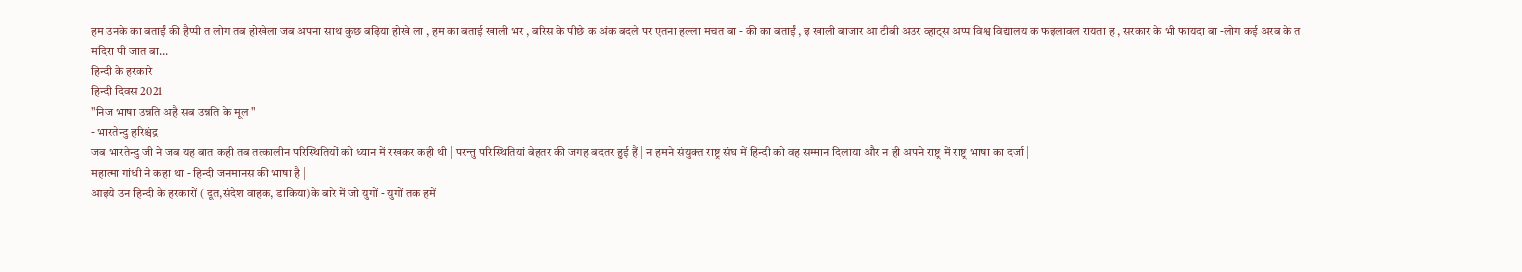हम उनके का बताईं की हैप्पी त लोग तब होखेला जब अपना साथ कुछ बढ़िया होखे ला , हम का बताई खाली भर , बरिस के पीछे क अंक बदले पर एतना हल्ला मचत बा - की का बताईं , इ खाली बाजार आ टीबी अउर व्हाट्स अप्प विश्व विद्यालय क फइलावल रायता ह , सरकार के भी फायदा बा -लोग कई अरब के त मदिरा पी जात बा...
हिन्दी के हरकारे
हिन्दी दिवस 2021
"निज भाषा उन्नति अहै सब उन्नति के मूल "
- भारतेन्दु हरिश्चंद्र
जब भारतेन्दु जी ने जब यह बात कही तब तत्कालीन परिस्थितियों को ध्यान में रखकर कही थी | परन्तु परिस्थितियां बेहतर की जगह बदतर हुई हैं | न हमने संयुक्त राष्ट्र संघ में हिन्दी को वह सम्मान दिलाया और न ही अपने राष्ट्र में राष्ट्र भाषा का दर्जा |
महात्मा गांधी ने कहा था - हिन्दी जनमानस की भाषा है |
आइये उन हिन्दी के हरकारों ( दूत,संदेश वाहक, डाकिया)के बारे में जो युगों - युगों तक हमें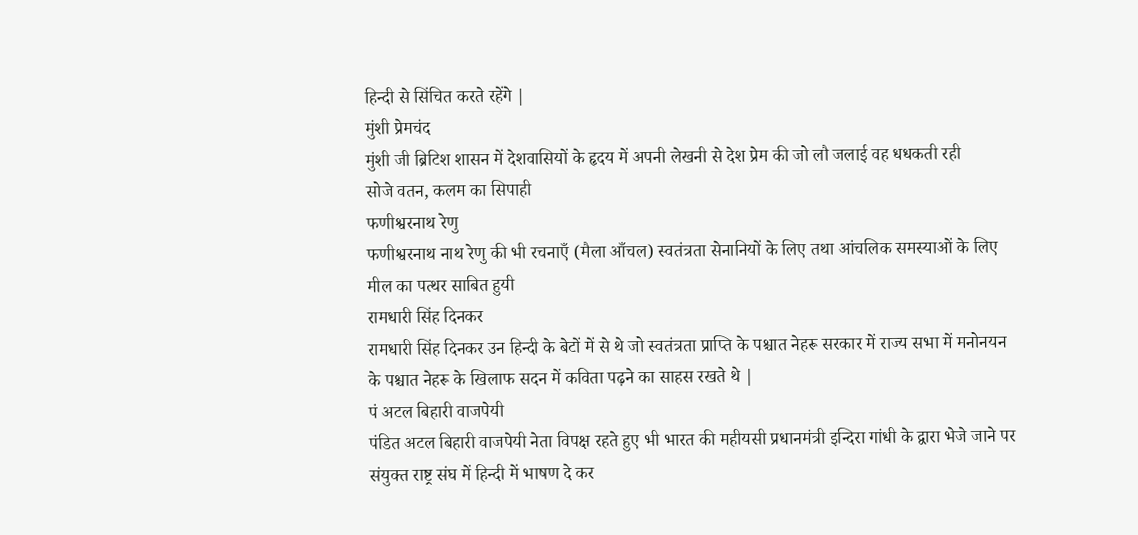हिन्दी से सिंचित करते रहेंगे |
मुंशी प्रेमचंद
मुंशी जी ब्रिटिश शासन में देशवासियों के हृदय में अपनी लेखनी से देश प्रेम की जो लौ जलाई वह धधकती रही
सोजे वतन, कलम का सिपाही
फणीश्वरनाथ रेणु
फणीश्वरनाथ नाथ रेणु की भी रचनाएँ (मैला आँचल) स्वतंत्रता सेनानियों के लिए तथा आंचलिक समस्याओं के लिए मील का पत्थर साबित हुयी
रामधारी सिंह दिनकर
रामधारी सिंह दिनकर उन हिन्दी के बेटों में से थे जो स्वतंत्रता प्राप्ति के पश्चात नेहरू सरकार में राज्य सभा में मनोनयन के पश्चात नेहरू के खिलाफ सदन में कविता पढ़ने का साहस रखते थे |
पं अटल बिहारी वाजपेयी
पंडित अटल बिहारी वाजपेयी नेता विपक्ष रहते हुए भी भारत की महीयसी प्रधानमंत्री इन्दिरा गांधी के द्वारा भेजे जाने पर संयुक्त राष्ट्र संघ में हिन्दी में भाषण दे कर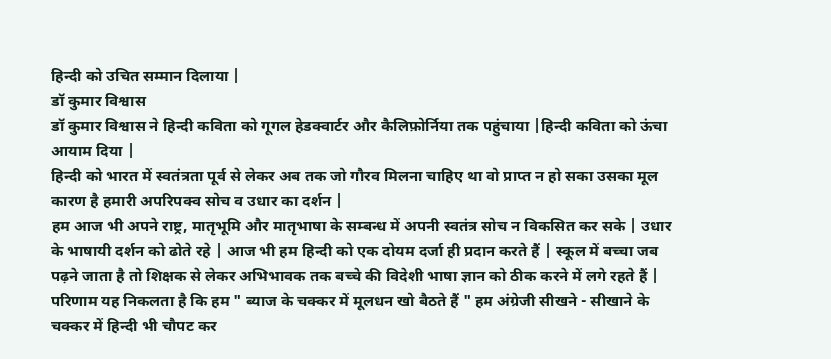हिन्दी को उचित सम्मान दिलाया |
डॉ कुमार विश्वास
डॉ कुमार विश्वास ने हिन्दी कविता को गूगल हेडक्वार्टर और कैलिफ़ोर्निया तक पहुंचाया |हिन्दी कविता को ऊंचा आयाम दिया |
हिन्दी को भारत में स्वतंत्रता पूर्व से लेकर अब तक जो गौरव मिलना चाहिए था वो प्राप्त न हो सका उसका मूल कारण है हमारी अपरिपक्व सोच व उधार का दर्शन |
हम आज भी अपने राष्ट्र, मातृभूमि और मातृभाषा के सम्बन्ध में अपनी स्वतंत्र सोच न विकसित कर सके | उधार के भाषायी दर्शन को ढोते रहे | आज भी हम हिन्दी को एक दोयम दर्जा ही प्रदान करते हैं | स्कूल में बच्चा जब पढ़ने जाता है तो शिक्षक से लेकर अभिभावक तक बच्चे की विदेशी भाषा ज्ञान को ठीक करने में लगे रहते हैं | परिणाम यह निकलता है कि हम " ब्याज के चक्कर में मूलधन खो बैठते हैं " हम अंग्रेजी सीखने - सीखाने के चक्कर में हिन्दी भी चौपट कर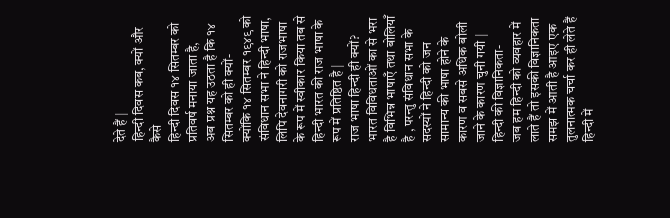देते हैं |
हिन्दी दिवस कब, क्यों और कैसे
हिन्दी दिवस १४ सितम्बर को प्रतिवर्ष मनाया जाता है,
अब प्रश्न यह उठता है कि १४ सितम्बर को ही क्यों-
क्योंकि १४ सितम्बर १९४९ को संविधान सभा ने हिन्दी भाषा, लिपि देवनागरी को राजभाषा के रूप में स्वीकार किया तब से हिन्दी भारत की राज भाषा के रूप में प्रतिष्ठित है |
राज भाषा हिन्दी ही क्यों?
भारत विविधताओं का से भरा है विभिन्न भाषाएँ तथा बोलियाँ है , परन्तु संविधान सभा के सदस्यों ने हिन्दी को जन सामान्य की भाषा होने के कारण व सबसे अधिक बोली जाने के कारण चुनी गयी |
हिन्दी की विज्ञानिकता-
जब हम हिन्दी को व्यवहार में लाते हैं तो इसकी विज्ञानिकता समझ में आती है आइए एक तुलनात्मक चर्चा कर ही लेते हैं हिन्दी में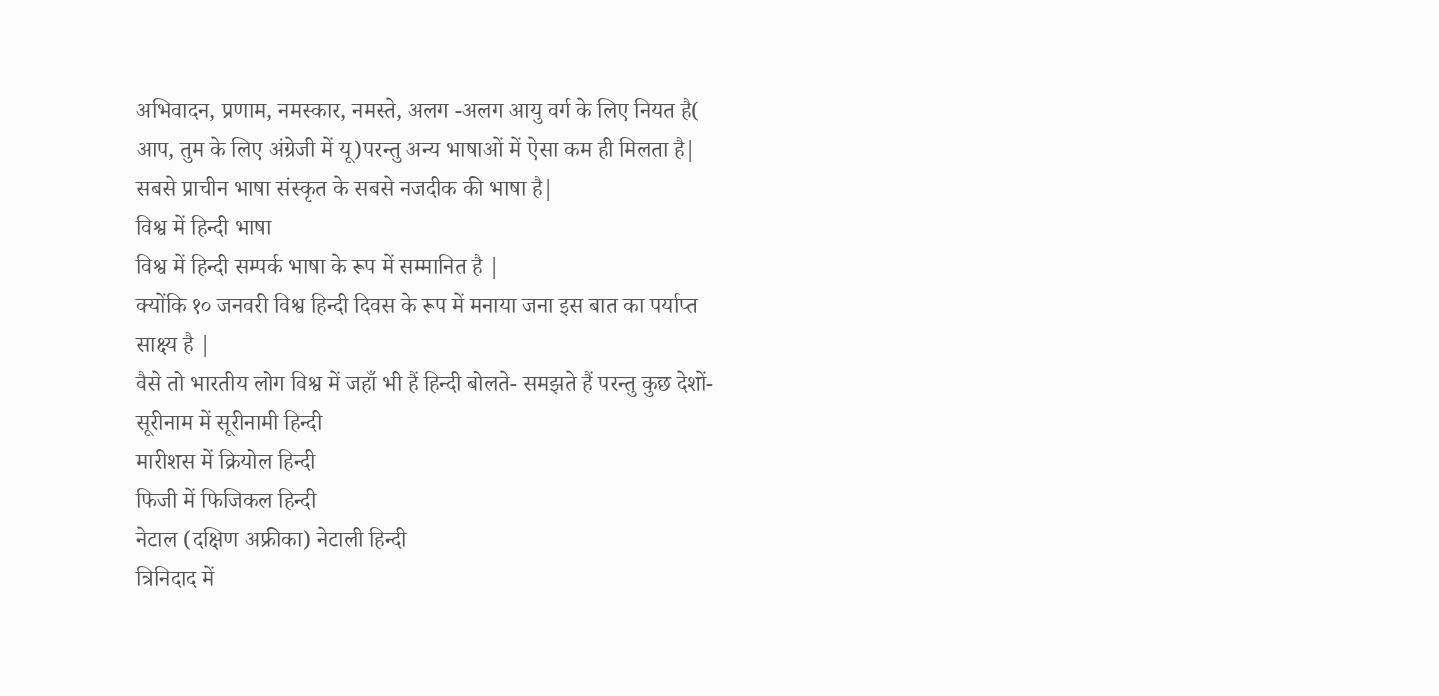अभिवादन, प्रणाम, नमस्कार, नमस्ते, अलग -अलग आयु वर्ग के लिए नियत है( आप, तुम के लिए अंग्रेजी में यू)परन्तु अन्य भाषाओं में ऐसा कम ही मिलता है|
सबसे प्राचीन भाषा संस्कृत के सबसे नजदीक की भाषा है|
विश्व में हिन्दी भाषा
विश्व में हिन्दी सम्पर्क भाषा के रूप में सम्मानित है |
क्योंकि १० जनवरी विश्व हिन्दी दिवस के रूप में मनाया जना इस बात का पर्याप्त साक्ष्य है |
वैसे तो भारतीय लोग विश्व में जहाँ भी हैं हिन्दी बोलते- समझते हैं परन्तु कुछ देशों-
सूरीनाम में सूरीनामी हिन्दी
मारीशस में क्रियोल हिन्दी
फिजी में फिजिकल हिन्दी
नेटाल (दक्षिण अफ्रीका) नेटाली हिन्दी
त्रिनिदाद में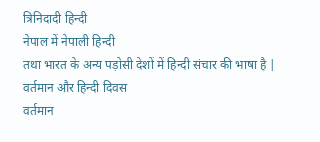त्रिनिदादी हिन्दी
नेपाल में नेपाली हिन्दी
तथा भारत के अन्य पड़ोसी देशों में हिन्दी संचार की भाषा है |
वर्तमान और हिन्दी दिवस
वर्तमान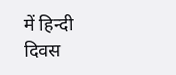में हिन्दी दिवस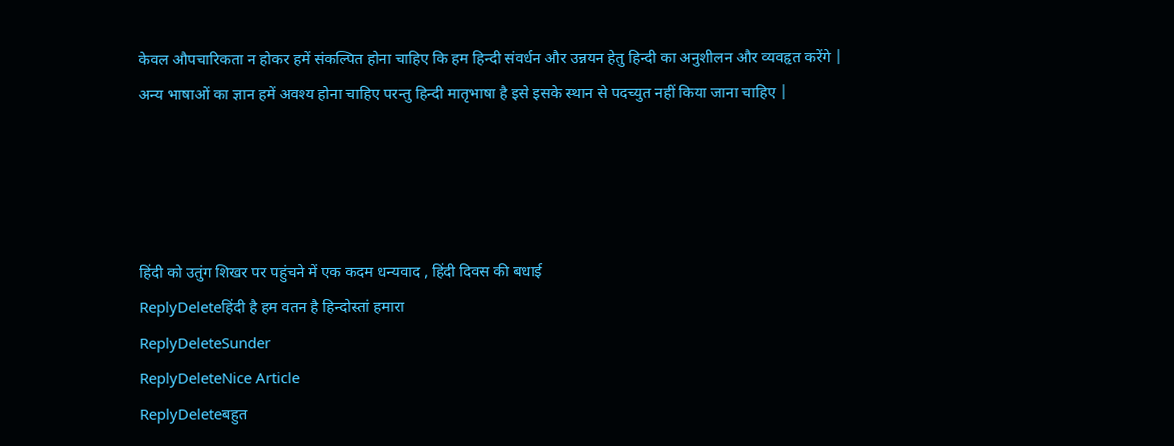केवल औपचारिकता न होकर हमें संकल्पित होना चाहिए कि हम हिन्दी संवर्धन और उन्नयन हेतु हिन्दी का अनुशीलन और व्यवहृत करेंगे |
अन्य भाषाओं का ज्ञान हमें अवश्य होना चाहिए परन्तु हिन्दी मातृभाषा है इसे इसके स्थान से पदच्युत नहीं किया जाना चाहिए |




हिंदी को उतुंग शिखर पर पहुंचने में एक कदम धन्यवाद , हिंदी दिवस की बधाई
ReplyDeleteहिंदी है हम वतन है हिन्दोस्तां हमारा
ReplyDeleteSunder
ReplyDeleteNice Article
ReplyDeleteबहुत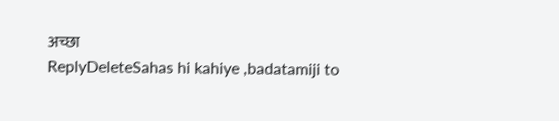अच्छा
ReplyDeleteSahas hi kahiye ,badatamiji to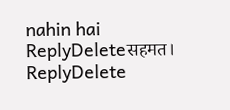nahin hai
ReplyDeleteसहमत।
ReplyDelete